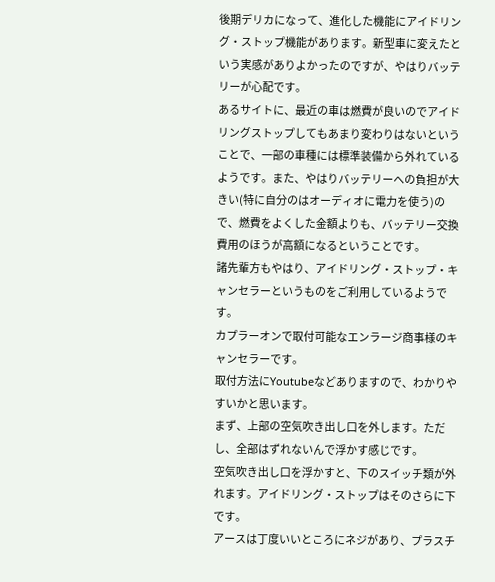後期デリカになって、進化した機能にアイドリング・ストップ機能があります。新型車に変えたという実感がありよかったのですが、やはりバッテリーが心配です。
あるサイトに、最近の車は燃費が良いのでアイドリングストップしてもあまり変わりはないということで、一部の車種には標準装備から外れているようです。また、やはりバッテリーへの負担が大きい(特に自分のはオーディオに電力を使う)ので、燃費をよくした金額よりも、バッテリー交換費用のほうが高額になるということです。
諸先輩方もやはり、アイドリング・ストップ・キャンセラーというものをご利用しているようです。
カプラーオンで取付可能なエンラージ商事様のキャンセラーです。
取付方法にYoutubeなどありますので、わかりやすいかと思います。
まず、上部の空気吹き出し口を外します。ただし、全部はずれないんで浮かす感じです。
空気吹き出し口を浮かすと、下のスイッチ類が外れます。アイドリング・ストップはそのさらに下です。
アースは丁度いいところにネジがあり、プラスチ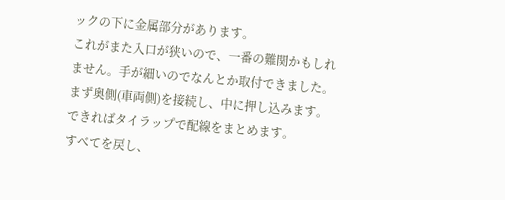ックの下に金属部分があります。
これがまた入口が狭いので、一番の難関かもしれません。手が細いのでなんとか取付できました。
まず奥側(車両側)を接続し、中に押し込みます。できればタイラップで配線をまとめます。
すべてを戻し、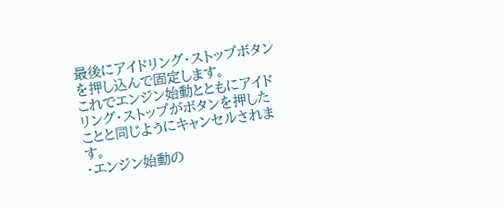最後にアイドリング・ストップボタンを押し込んで固定します。
これでエンジン始動とともにアイドリング・ストップがボタンを押したことと同じようにキャンセルされます。
・エンジン始動の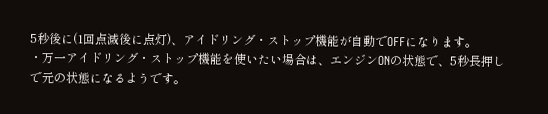5秒後に(1回点滅後に点灯)、アイドリング・ストップ機能が自動でOFFになります。
・万一アイドリング・ストップ機能を使いたい場合は、エンジンONの状態で、5秒長押しで元の状態になるようです。